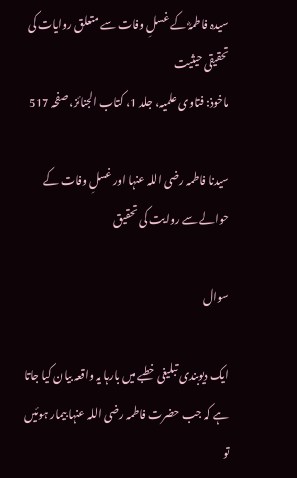سیدہ فاطمہؓ کے غسلِ وفات سے متعلق روایات کی تحقیقی حیثیت
ماخوذ: فتاوی علمیہ، جلد 1، کتاب الجنائز، صفحہ 517

سیدنا فاطمہ رضی اللہ عنہا اور غسلِ وفات کے حوالے سے روایت کی تحقیق

سوال

ایک دیوبندی تبلیغی خطبے میں بارہا یہ واقعہ بیان کیا جاتا ہے کہ جب حضرت فاطمہ رضی اللہ عنہا بیمار ہوئیں تو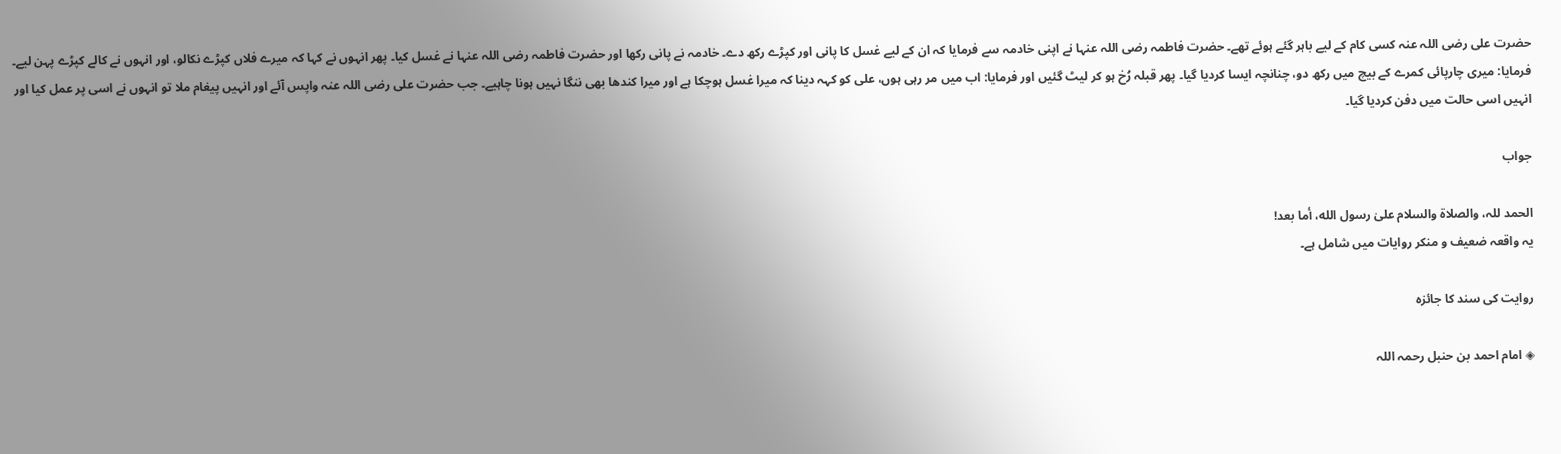حضرت علی رضی اللہ عنہ کسی کام کے لیے باہر گئے ہوئے تھے۔ حضرت فاطمہ رضی اللہ عنہا نے اپنی خادمہ سے فرمایا کہ ان کے لیے غسل کا پانی اور کپڑے رکھ دے۔ خادمہ نے پانی رکھا اور حضرت فاطمہ رضی اللہ عنہا نے غسل کیا۔ پھر انہوں نے کہا کہ میرے فلاں کپڑے نکالو، اور انہوں نے کالے کپڑے پہن لیے۔ فرمایا: میری چارپائی کمرے کے بیچ میں رکھ دو، چنانچہ ایسا کردیا گیا۔ پھر قبلہ رُخ ہو کر لیٹ گئیں اور فرمایا: اب میں مر رہی ہوں، علی کو کہہ دینا کہ میرا غسل ہوچکا ہے اور میرا کندھا بھی ننگا نہیں ہونا چاہیے۔ جب حضرت علی رضی اللہ عنہ واپس آئے اور انہیں پیغام ملا تو انہوں نے اسی پر عمل کیا اور انہیں اسی حالت میں دفن کردیا گیا۔

جواب

الحمد للہ، والصلاة والسلام علىٰ رسول الله، أما بعد!
یہ واقعہ ضعیف و منکر روایات میں شامل ہے۔

روایت کی سند کا جائزہ

◈ امام احمد بن حنبل رحمہ اللہ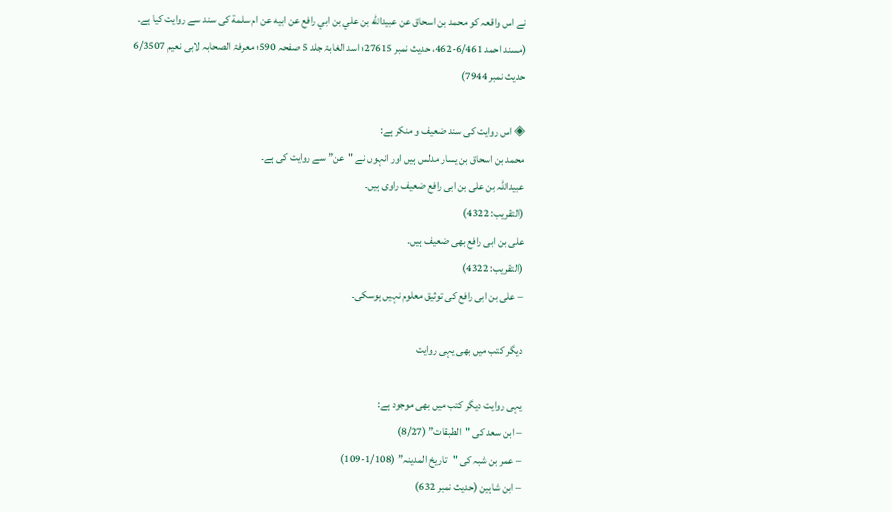نے اس واقعہ کو محمد بن اسحاق عن عبيدالله بن علي بن ابي رافع عن ابيه عن ام سلمة کی سند سے روایت کیا ہے۔
(مسند احمد 6/461-462، حدیث نمبر 27615؛ اسد الغابۃ جلد 5 صفحہ 590؛ معرفۃ الصحابہ لابی نعیم 6/3507 حدیث نمبر 7944)

◈ اس روایت کی سند ضعیف و منکر ہے:
محمد بن اسحاق بن یسار مدلس ہیں اور انہوں نے "عن” سے روایت کی ہے۔
عبیداللہ بن علی بن ابی رافع ضعیف راوی ہیں۔
(التقریب: 4322)
علی بن ابی رافع بھی ضعیف ہیں۔
(التقریب: 4322)
– علی بن ابی رافع کی توثیق معلوم نہیں ہوسکی۔

دیگر کتب میں بھی یہی روایت

یہی روایت دیگر کتب میں بھی موجود ہے:
– ابن سعد کی "الطبقات” (8/27)
– عمر بن شبہ کی "تاریخ المدینہ” (1/108-109)
– ابن شاہین (حدیث نمبر 632)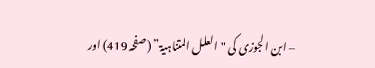– ابن الجوزی کی "العلل المتناہیۃ” (صفحہ 419) اور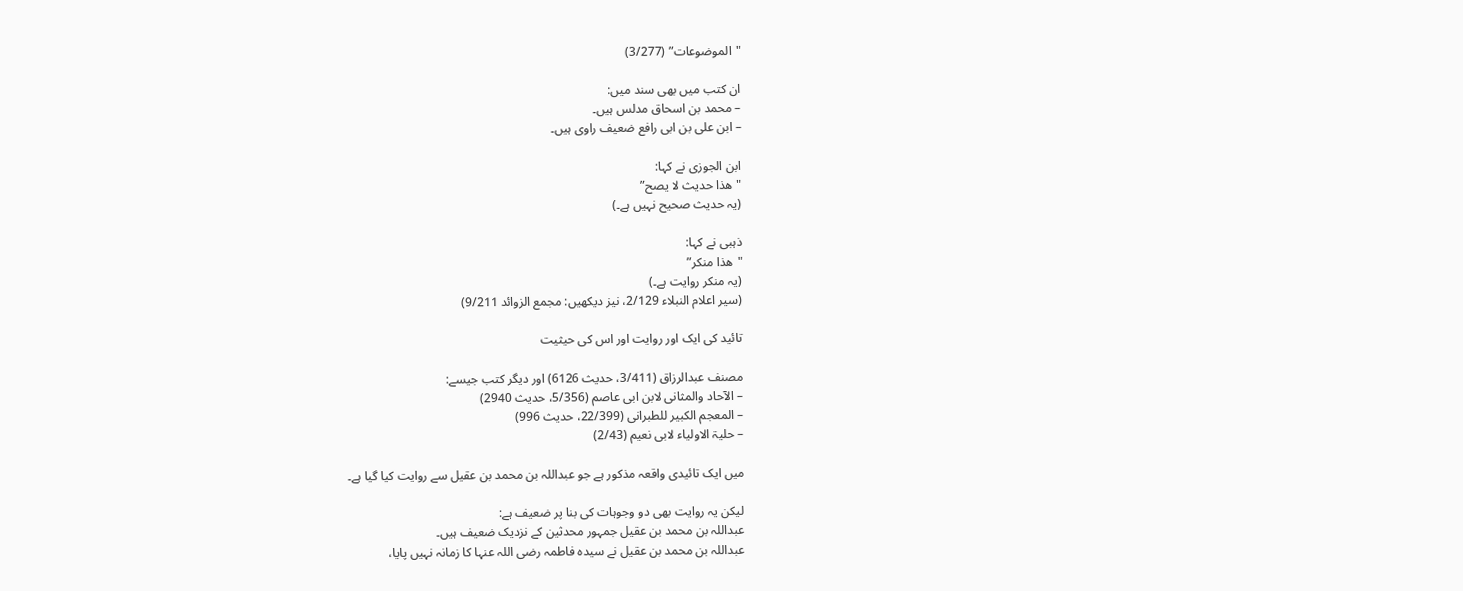"الموضوعات” (3/277)

ان کتب میں بھی سند میں:
– محمد بن اسحاق مدلس ہیں۔
– ابن علی بن ابی رافع ضعیف راوی ہیں۔

ابن الجوزی نے کہا:
"هذا حديث لا يصح”
(یہ حدیث صحیح نہیں ہے۔)

ذہبی نے کہا:
"هذا منكر”
(یہ منکر روایت ہے۔)
(سیر اعلام النبلاء 2/129، نیز دیکھیں: مجمع الزوائد 9/211)

تائید کی ایک اور روایت اور اس کی حیثیت

مصنف عبدالرزاق (3/411، حدیث 6126) اور دیگر کتب جیسے:
– الآحاد والمثانی لابن ابی عاصم (5/356، حدیث 2940)
– المعجم الکبیر للطبرانی (22/399، حدیث 996)
– حلیۃ الاولیاء لابی نعیم (2/43)

میں ایک تائیدی واقعہ مذکور ہے جو عبداللہ بن محمد بن عقیل سے روایت کیا گیا ہے۔

لیکن یہ روایت بھی دو وجوہات کی بنا پر ضعیف ہے:
عبداللہ بن محمد بن عقیل جمہور محدثین کے نزدیک ضعیف ہیں۔
عبداللہ بن محمد بن عقیل نے سیدہ فاطمہ رضی اللہ عنہا کا زمانہ نہیں پایا،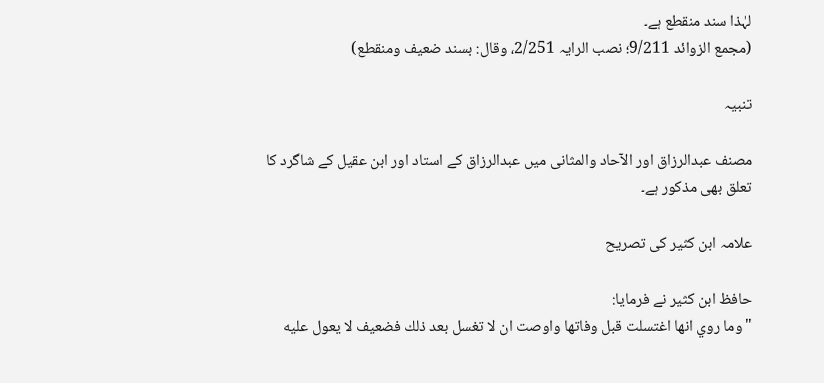لہٰذا سند منقطع ہے۔
(مجمع الزوائد 9/211؛ نصب الرایہ 2/251، وقال: بسند ضعیف ومنقطع)

تنبیہ

مصنف عبدالرزاق اور الآحاد والمثانی میں عبدالرزاق کے استاد اور ابن عقیل کے شاگرد کا تعلق بھی مذکور ہے۔

علامہ ابن کثیر کی تصریح

حافظ ابن کثیر نے فرمایا:
"وما روي انها اغتسلت قبل وفاتها واوصت ان لا تغسل بعد ذلك فضعيف لا يعول عليه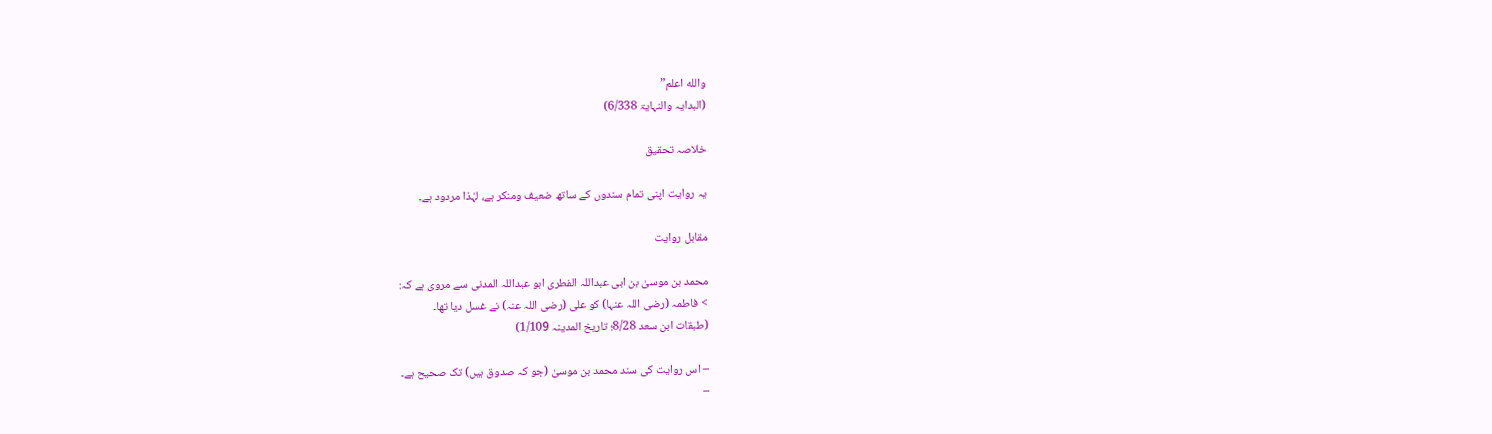والله اعلم”
(البدایہ والنہایۃ 6/338)

خلاصہ تحقیق

یہ روایت اپنی تمام سندوں کے ساتھ ضعیف ومنکر ہے، لہٰذا مردود ہے۔

مقابل روایت

محمد بن موسیٰ بن ابی عبداللہ الفطری ابو عبداللہ المدنی سے مروی ہے کہ:
> فاطمہ (رضی اللہ عنہا) کو علی (رضی اللہ عنہ) نے غسل دیا تھا۔
(طبقات ابن سعد 8/28؛ تاریخ المدینہ 1/109)

– اس روایت کی سند محمد بن موسیٰ (جو کہ صدوق ہیں) تک صحیح ہے۔
–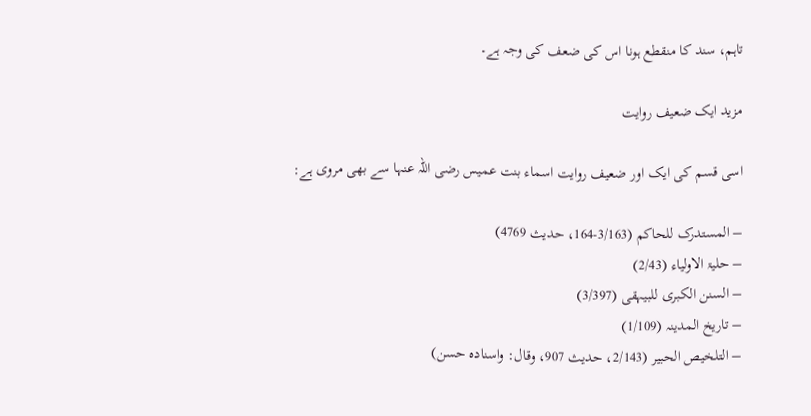تاہم، سند کا منقطع ہونا اس کی ضعف کی وجہ ہے۔

مزید ایک ضعیف روایت

اسی قسم کی ایک اور ضعیف روایت اسماء بنت عمیس رضی اللہ عنہا سے بھی مروی ہے:

– المستدرک للحاکم (3/163-164، حدیث 4769)
– حلیۃ الاولیاء (2/43)
– السنن الکبری للبیہقی (3/397)
– تاریخ المدینہ (1/109)
– التلخیص الحبیر (2/143، حدیث 907، وقال: واسنادہ حسن)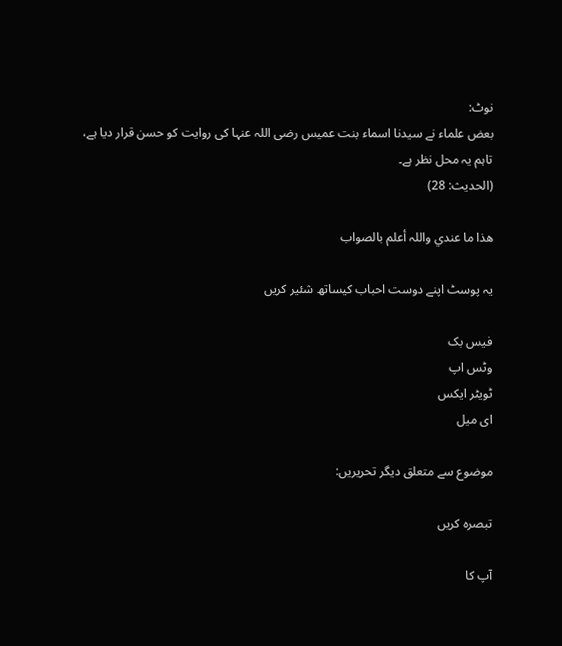نوٹ:
بعض علماء نے سیدنا اسماء بنت عمیس رضی اللہ عنہا کی روایت کو حسن قرار دیا ہے، تاہم یہ محل نظر ہے۔
(الحدیث: 28)

ھذا ما عندي واللہ أعلم بالصواب

یہ پوسٹ اپنے دوست احباب کیساتھ شئیر کریں

فیس بک
وٹس اپ
ٹویٹر ایکس
ای میل

موضوع سے متعلق دیگر تحریریں:

تبصرہ کریں

آپ کا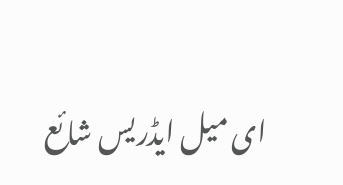ای میل ایڈریس شائع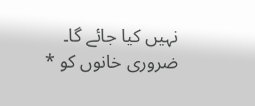نہیں کیا جائے گا۔ ضروری خانوں کو *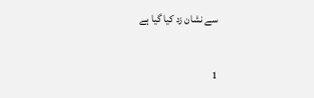سے نشان زد کیا گیا ہے

1